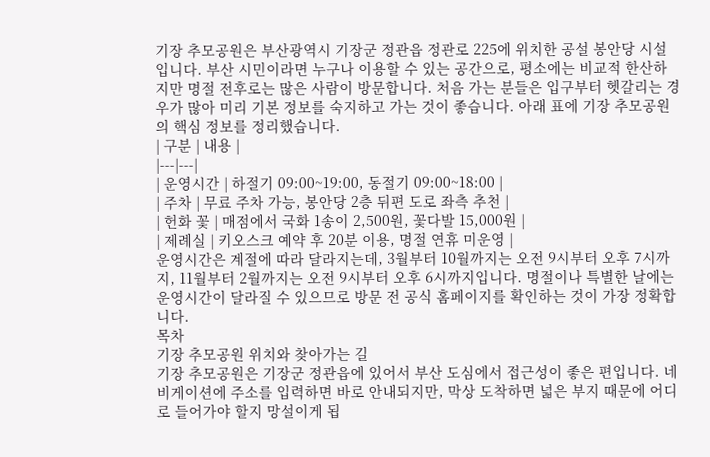기장 추모공원은 부산광역시 기장군 정관읍 정관로 225에 위치한 공설 봉안당 시설입니다. 부산 시민이라면 누구나 이용할 수 있는 공간으로, 평소에는 비교적 한산하지만 명절 전후로는 많은 사람이 방문합니다. 처음 가는 분들은 입구부터 헷갈리는 경우가 많아 미리 기본 정보를 숙지하고 가는 것이 좋습니다. 아래 표에 기장 추모공원의 핵심 정보를 정리했습니다.
| 구분 | 내용 |
|---|---|
| 운영시간 | 하절기 09:00~19:00, 동절기 09:00~18:00 |
| 주차 | 무료 주차 가능, 봉안당 2층 뒤편 도로 좌측 추천 |
| 헌화 꽃 | 매점에서 국화 1송이 2,500원, 꽃다발 15,000원 |
| 제례실 | 키오스크 예약 후 20분 이용, 명절 연휴 미운영 |
운영시간은 계절에 따라 달라지는데, 3월부터 10월까지는 오전 9시부터 오후 7시까지, 11월부터 2월까지는 오전 9시부터 오후 6시까지입니다. 명절이나 특별한 날에는 운영시간이 달라질 수 있으므로 방문 전 공식 홈페이지를 확인하는 것이 가장 정확합니다.
목차
기장 추모공원 위치와 찾아가는 길
기장 추모공원은 기장군 정관읍에 있어서 부산 도심에서 접근성이 좋은 편입니다. 네비게이션에 주소를 입력하면 바로 안내되지만, 막상 도착하면 넓은 부지 때문에 어디로 들어가야 할지 망설이게 됩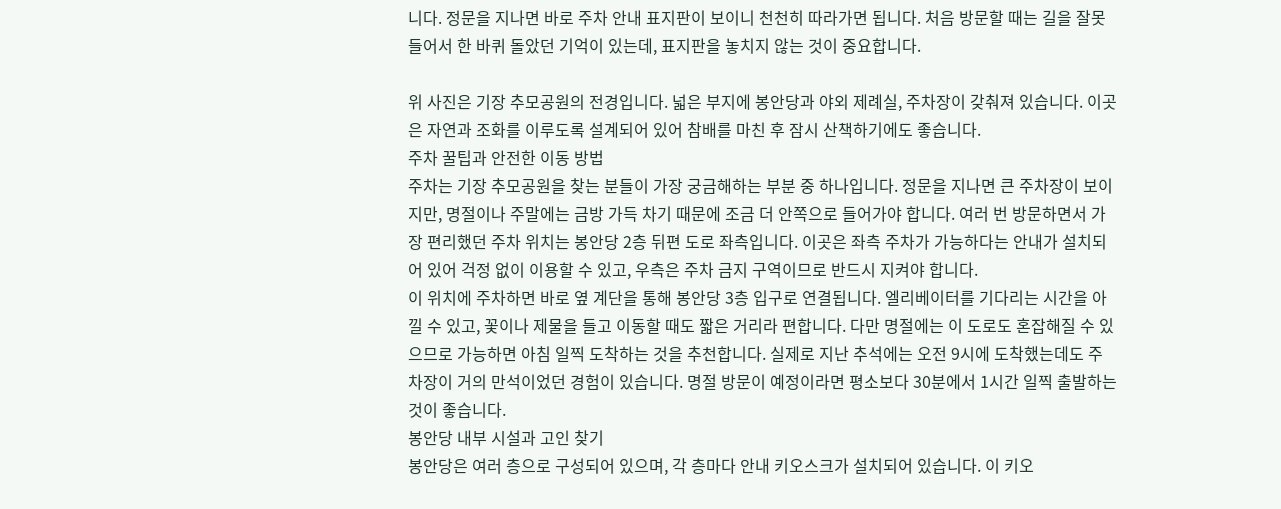니다. 정문을 지나면 바로 주차 안내 표지판이 보이니 천천히 따라가면 됩니다. 처음 방문할 때는 길을 잘못 들어서 한 바퀴 돌았던 기억이 있는데, 표지판을 놓치지 않는 것이 중요합니다.

위 사진은 기장 추모공원의 전경입니다. 넓은 부지에 봉안당과 야외 제례실, 주차장이 갖춰져 있습니다. 이곳은 자연과 조화를 이루도록 설계되어 있어 참배를 마친 후 잠시 산책하기에도 좋습니다.
주차 꿀팁과 안전한 이동 방법
주차는 기장 추모공원을 찾는 분들이 가장 궁금해하는 부분 중 하나입니다. 정문을 지나면 큰 주차장이 보이지만, 명절이나 주말에는 금방 가득 차기 때문에 조금 더 안쪽으로 들어가야 합니다. 여러 번 방문하면서 가장 편리했던 주차 위치는 봉안당 2층 뒤편 도로 좌측입니다. 이곳은 좌측 주차가 가능하다는 안내가 설치되어 있어 걱정 없이 이용할 수 있고, 우측은 주차 금지 구역이므로 반드시 지켜야 합니다.
이 위치에 주차하면 바로 옆 계단을 통해 봉안당 3층 입구로 연결됩니다. 엘리베이터를 기다리는 시간을 아낄 수 있고, 꽃이나 제물을 들고 이동할 때도 짧은 거리라 편합니다. 다만 명절에는 이 도로도 혼잡해질 수 있으므로 가능하면 아침 일찍 도착하는 것을 추천합니다. 실제로 지난 추석에는 오전 9시에 도착했는데도 주차장이 거의 만석이었던 경험이 있습니다. 명절 방문이 예정이라면 평소보다 30분에서 1시간 일찍 출발하는 것이 좋습니다.
봉안당 내부 시설과 고인 찾기
봉안당은 여러 층으로 구성되어 있으며, 각 층마다 안내 키오스크가 설치되어 있습니다. 이 키오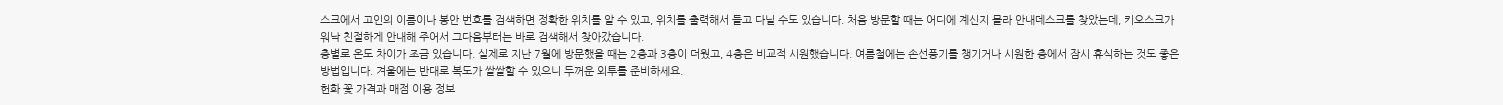스크에서 고인의 이름이나 봉안 번호를 검색하면 정확한 위치를 알 수 있고, 위치를 출력해서 들고 다닐 수도 있습니다. 처음 방문할 때는 어디에 계신지 몰라 안내데스크를 찾았는데, 키오스크가 워낙 친절하게 안내해 주어서 그다음부터는 바로 검색해서 찾아갔습니다.
층별로 온도 차이가 조금 있습니다. 실제로 지난 7월에 방문했을 때는 2층과 3층이 더웠고, 4층은 비교적 시원했습니다. 여름철에는 손선풍기를 챙기거나 시원한 층에서 잠시 휴식하는 것도 좋은 방법입니다. 겨울에는 반대로 복도가 쌀쌀할 수 있으니 두꺼운 외투를 준비하세요.
헌화 꽃 가격과 매점 이용 정보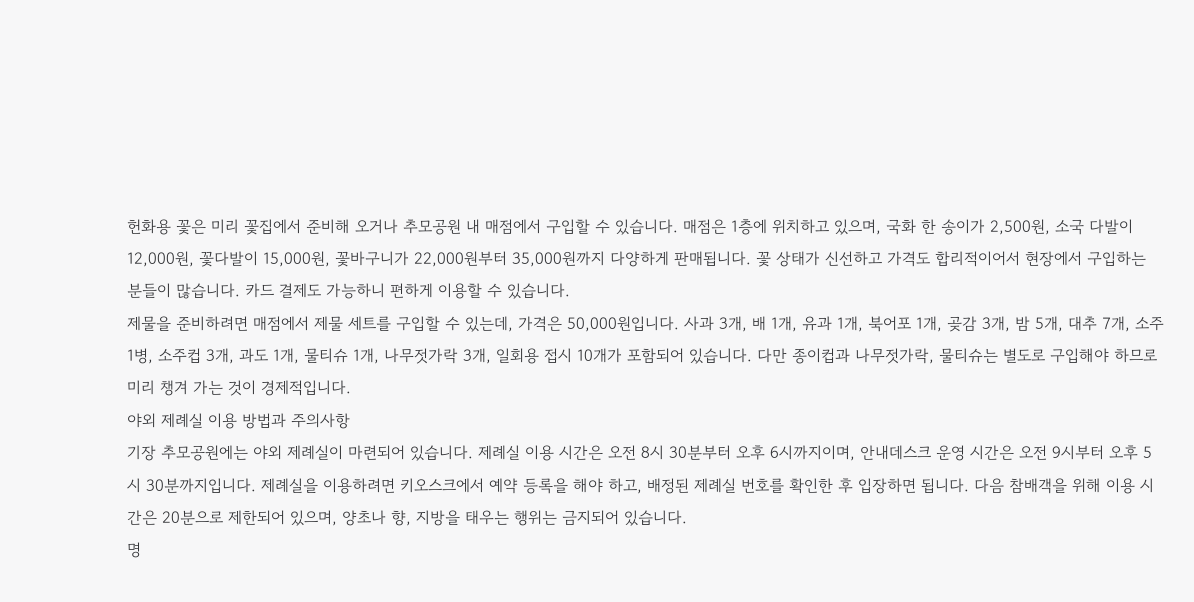헌화용 꽃은 미리 꽃집에서 준비해 오거나 추모공원 내 매점에서 구입할 수 있습니다. 매점은 1층에 위치하고 있으며, 국화 한 송이가 2,500원, 소국 다발이 12,000원, 꽃다발이 15,000원, 꽃바구니가 22,000원부터 35,000원까지 다양하게 판매됩니다. 꽃 상태가 신선하고 가격도 합리적이어서 현장에서 구입하는 분들이 많습니다. 카드 결제도 가능하니 편하게 이용할 수 있습니다.
제물을 준비하려면 매점에서 제물 세트를 구입할 수 있는데, 가격은 50,000원입니다. 사과 3개, 배 1개, 유과 1개, 북어포 1개, 곶감 3개, 밤 5개, 대추 7개, 소주 1병, 소주컵 3개, 과도 1개, 물티슈 1개, 나무젓가락 3개, 일회용 접시 10개가 포함되어 있습니다. 다만 종이컵과 나무젓가락, 물티슈는 별도로 구입해야 하므로 미리 챙겨 가는 것이 경제적입니다.
야외 제례실 이용 방법과 주의사항
기장 추모공원에는 야외 제례실이 마련되어 있습니다. 제례실 이용 시간은 오전 8시 30분부터 오후 6시까지이며, 안내데스크 운영 시간은 오전 9시부터 오후 5시 30분까지입니다. 제례실을 이용하려면 키오스크에서 예약 등록을 해야 하고, 배정된 제례실 번호를 확인한 후 입장하면 됩니다. 다음 참배객을 위해 이용 시간은 20분으로 제한되어 있으며, 양초나 향, 지방을 태우는 행위는 금지되어 있습니다.
명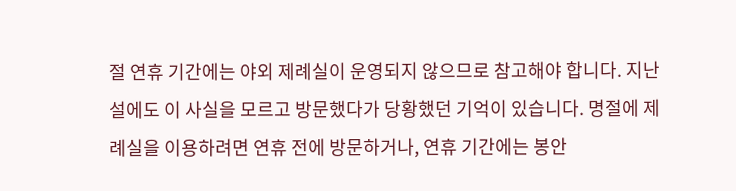절 연휴 기간에는 야외 제례실이 운영되지 않으므로 참고해야 합니다. 지난 설에도 이 사실을 모르고 방문했다가 당황했던 기억이 있습니다. 명절에 제례실을 이용하려면 연휴 전에 방문하거나, 연휴 기간에는 봉안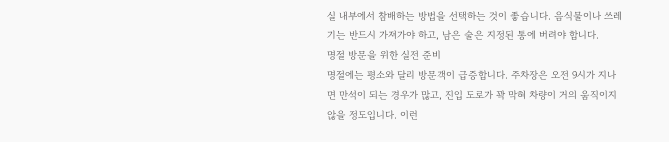실 내부에서 참배하는 방법을 선택하는 것이 좋습니다. 음식물이나 쓰레기는 반드시 가져가야 하고, 남은 술은 지정된 통에 버려야 합니다.
명절 방문을 위한 실전 준비
명절에는 평소와 달리 방문객이 급증합니다. 주차장은 오전 9시가 지나면 만석이 되는 경우가 많고, 진입 도로가 꽉 막혀 차량이 거의 움직이지 않을 정도입니다. 이런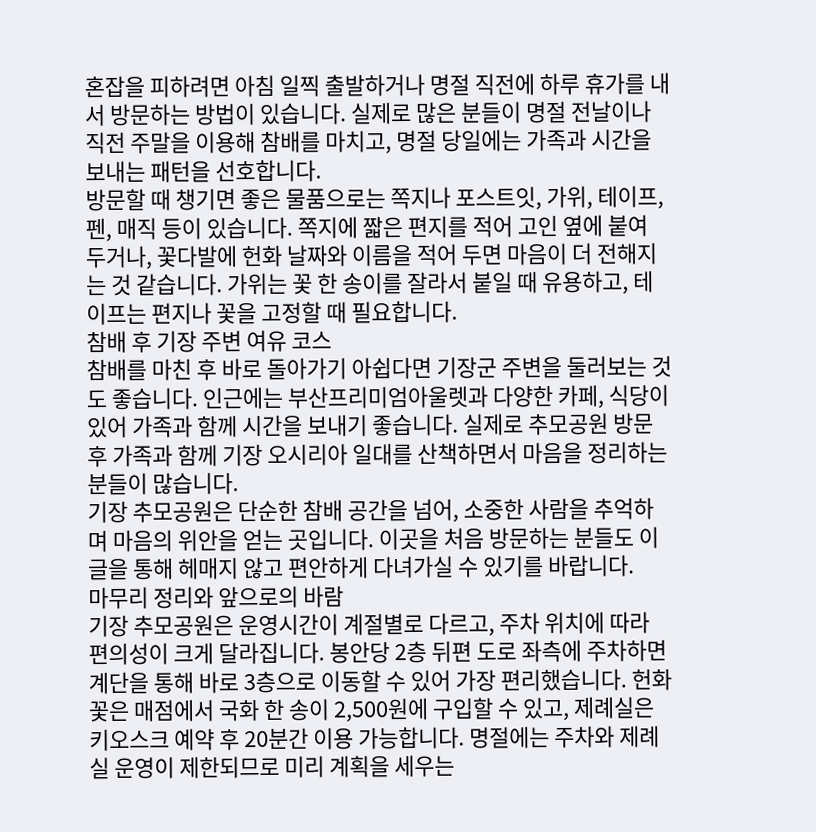혼잡을 피하려면 아침 일찍 출발하거나 명절 직전에 하루 휴가를 내서 방문하는 방법이 있습니다. 실제로 많은 분들이 명절 전날이나 직전 주말을 이용해 참배를 마치고, 명절 당일에는 가족과 시간을 보내는 패턴을 선호합니다.
방문할 때 챙기면 좋은 물품으로는 쪽지나 포스트잇, 가위, 테이프, 펜, 매직 등이 있습니다. 쪽지에 짧은 편지를 적어 고인 옆에 붙여 두거나, 꽃다발에 헌화 날짜와 이름을 적어 두면 마음이 더 전해지는 것 같습니다. 가위는 꽃 한 송이를 잘라서 붙일 때 유용하고, 테이프는 편지나 꽃을 고정할 때 필요합니다.
참배 후 기장 주변 여유 코스
참배를 마친 후 바로 돌아가기 아쉽다면 기장군 주변을 둘러보는 것도 좋습니다. 인근에는 부산프리미엄아울렛과 다양한 카페, 식당이 있어 가족과 함께 시간을 보내기 좋습니다. 실제로 추모공원 방문 후 가족과 함께 기장 오시리아 일대를 산책하면서 마음을 정리하는 분들이 많습니다.
기장 추모공원은 단순한 참배 공간을 넘어, 소중한 사람을 추억하며 마음의 위안을 얻는 곳입니다. 이곳을 처음 방문하는 분들도 이 글을 통해 헤매지 않고 편안하게 다녀가실 수 있기를 바랍니다.
마무리 정리와 앞으로의 바람
기장 추모공원은 운영시간이 계절별로 다르고, 주차 위치에 따라 편의성이 크게 달라집니다. 봉안당 2층 뒤편 도로 좌측에 주차하면 계단을 통해 바로 3층으로 이동할 수 있어 가장 편리했습니다. 헌화 꽃은 매점에서 국화 한 송이 2,500원에 구입할 수 있고, 제례실은 키오스크 예약 후 20분간 이용 가능합니다. 명절에는 주차와 제례실 운영이 제한되므로 미리 계획을 세우는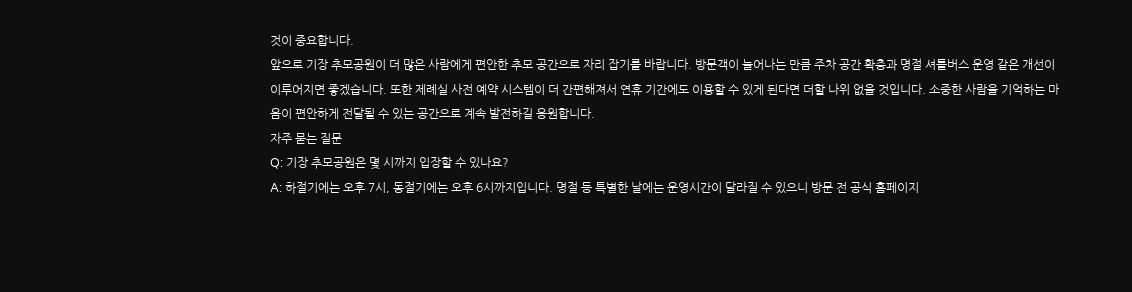것이 중요합니다.
앞으로 기장 추모공원이 더 많은 사람에게 편안한 추모 공간으로 자리 잡기를 바랍니다. 방문객이 늘어나는 만큼 주차 공간 확충과 명절 셔틀버스 운영 같은 개선이 이루어지면 좋겠습니다. 또한 제례실 사전 예약 시스템이 더 간편해져서 연휴 기간에도 이용할 수 있게 된다면 더할 나위 없을 것입니다. 소중한 사람을 기억하는 마음이 편안하게 전달될 수 있는 공간으로 계속 발전하길 응원합니다.
자주 묻는 질문
Q: 기장 추모공원은 몇 시까지 입장할 수 있나요?
A: 하절기에는 오후 7시, 동절기에는 오후 6시까지입니다. 명절 등 특별한 날에는 운영시간이 달라질 수 있으니 방문 전 공식 홈페이지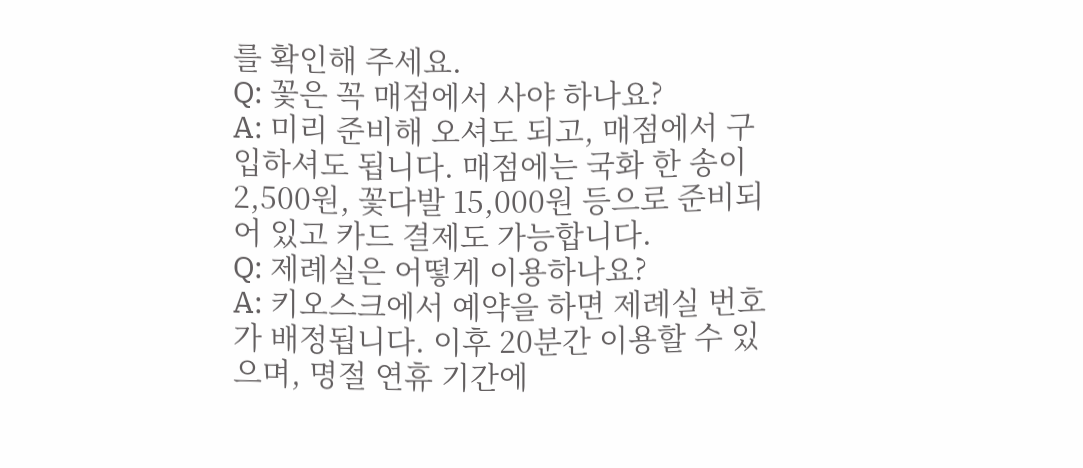를 확인해 주세요.
Q: 꽃은 꼭 매점에서 사야 하나요?
A: 미리 준비해 오셔도 되고, 매점에서 구입하셔도 됩니다. 매점에는 국화 한 송이 2,500원, 꽃다발 15,000원 등으로 준비되어 있고 카드 결제도 가능합니다.
Q: 제례실은 어떻게 이용하나요?
A: 키오스크에서 예약을 하면 제례실 번호가 배정됩니다. 이후 20분간 이용할 수 있으며, 명절 연휴 기간에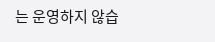는 운영하지 않습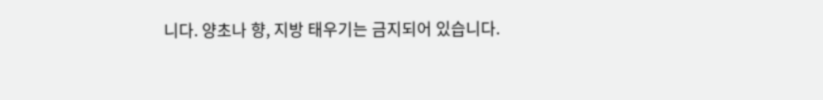니다. 양초나 향, 지방 태우기는 금지되어 있습니다.